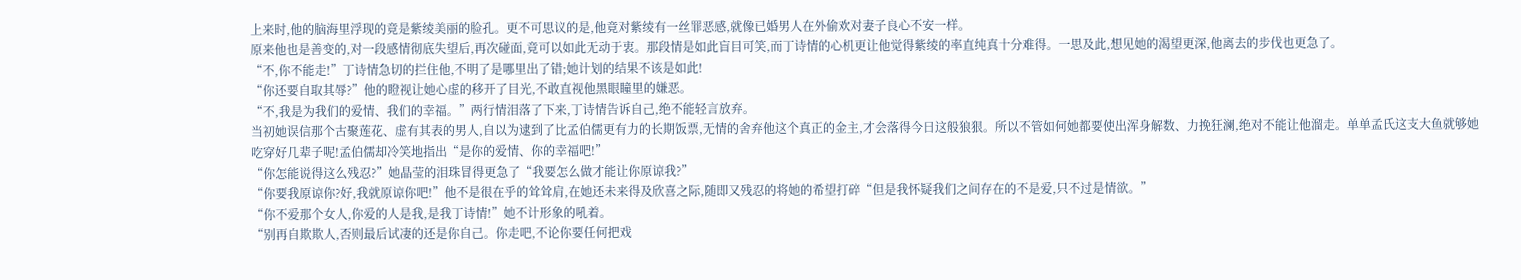上来时,他的脑海里浮现的竟是紫绫美丽的脸孔。更不可思议的是,他竟对紫绫有一丝罪恶感,就像已婚男人在外偷欢对妻子良心不安一样。
原来他也是善变的,对一段感情彻底失望后,再次碰面,竟可以如此无动于衷。那段情是如此盲目可笑,而丁诗情的心机更让他觉得紫绫的率直纯真十分难得。一思及此,想见她的渴望更深,他离去的步伐也更急了。
“不,你不能走!”丁诗情急切的拦住他,不明了是哪里出了错;她计划的结果不该是如此!
“你还要自取其辱?”他的瞪视让她心虚的移开了目光,不敢直视他黑眼瞳里的嫌恶。
“不,我是为我们的爱情、我们的幸福。”两行情泪落了下来,丁诗情告诉自己,绝不能轻言放弃。
当初她误信那个古聚莲花、虚有其表的男人,自以为逮到了比孟伯儒更有力的长期饭票,无情的舍弃他这个真正的金主,才会落得今日这般狼狠。所以不管如何她都要使出浑身解数、力挽狂澜,绝对不能让他溜走。单单孟氏这支大鱼就够她吃穿好几辈子呢!孟伯儒却冷笑地指出“是你的爱情、你的幸福吧!”
“你怎能说得这么残忍?”她晶莹的泪珠冒得更急了“我要怎么做才能让你原谅我?”
“你要我原谅你?好,我就原谅你吧!”他不是很在乎的耸耸肩,在她还未来得及欣喜之际,随即又残忍的将她的希望打碎“但是我怀疑我们之间存在的不是爱,只不过是情欲。”
“你不爱那个女人,你爱的人是我,是我丁诗情!”她不计形象的吼着。
“别再自欺欺人,否则最后试凄的还是你自己。你走吧,不论你要任何把戏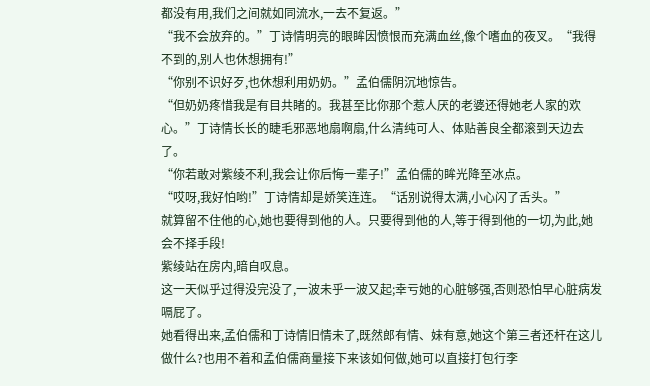都没有用,我们之间就如同流水,一去不复返。”
“我不会放弃的。”丁诗情明亮的眼眸因愤恨而充满血丝,像个嗜血的夜叉。“我得不到的,别人也休想拥有!”
“你别不识好歹,也休想利用奶奶。”孟伯儒阴沉地惊告。
“但奶奶疼惜我是有目共睹的。我甚至比你那个惹人厌的老婆还得她老人家的欢心。”丁诗情长长的睫毛邪恶地扇啊扇,什么清纯可人、体贴善良全都滚到天边去了。
“你若敢对紫绫不利,我会让你后悔一辈子!”孟伯儒的眸光降至冰点。
“哎呀,我好怕哟!”丁诗情却是娇笑连连。“话别说得太满,小心闪了舌头。”
就算留不住他的心,她也要得到他的人。只要得到他的人,等于得到他的一切,为此,她会不择手段!
紫绫站在房内,暗自叹息。
这一天似乎过得没完没了,一波未乎一波又起;幸亏她的心脏够强,否则恐怕早心脏病发嗝屁了。
她看得出来,孟伯儒和丁诗情旧情未了,既然郎有情、妹有意,她这个第三者还杆在这儿做什么?也用不着和孟伯儒商量接下来该如何做,她可以直接打包行李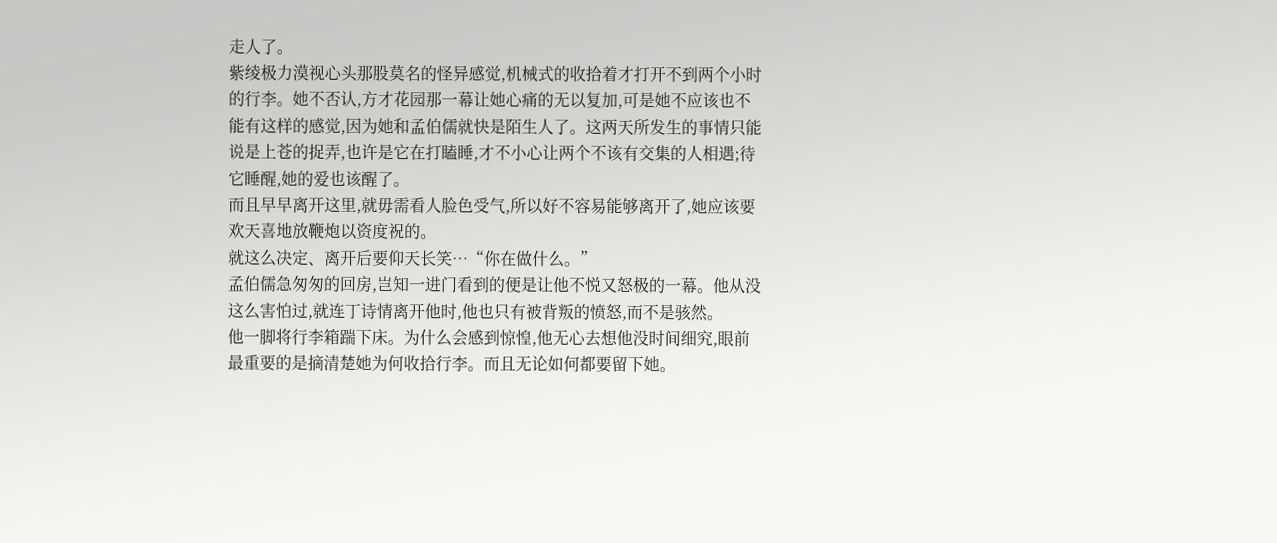走人了。
紫绫极力漠视心头那股莫名的怪异感觉,机械式的收拾着才打开不到两个小时的行李。她不否认,方才花园那一幕让她心痛的无以复加,可是她不应该也不能有这样的感觉,因为她和孟伯儒就快是陌生人了。这两天所发生的事情只能说是上苍的捉弄,也许是它在打瞌睡,才不小心让两个不该有交集的人相遇;待它睡醒,她的爱也该醒了。
而且早早离开这里,就毋需看人脸色受气,所以好不容易能够离开了,她应该要欢天喜地放鞭炮以资度祝的。
就这么决定、离开后要仰天长笑…“你在做什么。”
孟伯儒急匆匆的回房,岂知一进门看到的便是让他不悦又怒极的一幕。他从没这么害怕过,就连丁诗情离开他时,他也只有被背叛的愤怒,而不是骇然。
他一脚将行李箱踹下床。为什么会感到惊惶,他无心去想他没时间细究,眼前最重要的是摘清楚她为何收拾行李。而且无论如何都要留下她。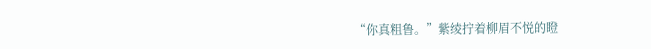“你真粗鲁。”紫绫拧着柳眉不悦的瞪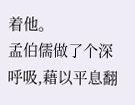着他。
孟伯儒做了个深呼吸,藉以平息翻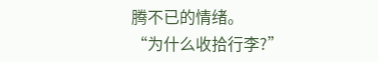腾不已的情绪。
“为什么收拾行李?”